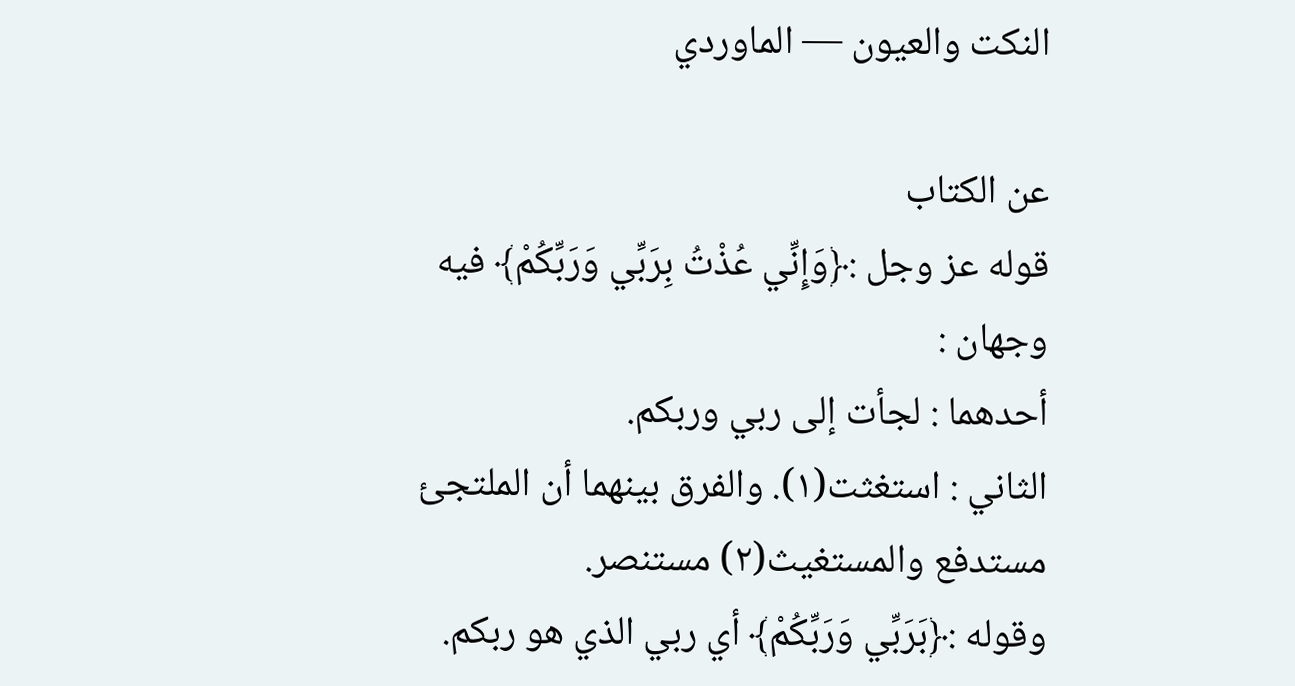النكت والعيون — الماوردي

عن الكتاب
قوله عز وجل :﴿وَإِنِّي عُذْتُ بِرَبِّي وَرَبِّكُمْ﴾ فيه وجهان :
أحدهما : لجأت إلى ربي وربكم.
الثاني : استغثت(١). والفرق بينهما أن الملتجئ مستدفع والمستغيث(٢) مستنصر.
وقوله :﴿بَرَبِّي وَرَبِّكُمْ﴾ أي ربي الذي هو ربكم.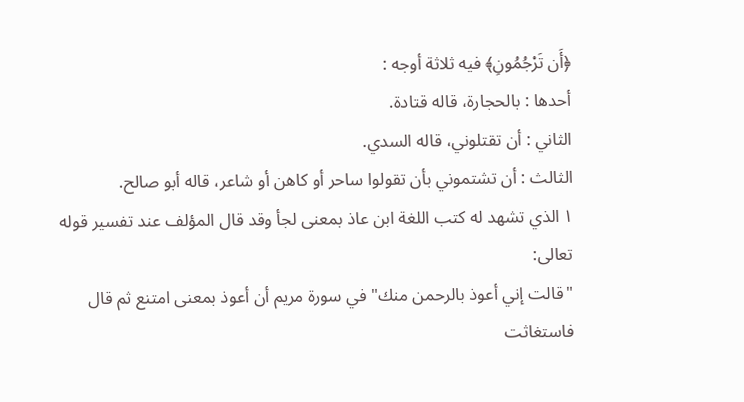﴿أَن تَرْجُمُونِ﴾ فيه ثلاثة أوجه :
أحدها : بالحجارة، قاله قتادة.
الثاني : أن تقتلوني، قاله السدي.
الثالث : أن تشتموني بأن تقولوا ساحر أو كاهن أو شاعر، قاله أبو صالح.
١ الذي تشهد له كتب اللغة ابن عاذ بمعنى لجأ وقد قال المؤلف عند تفسير قوله تعالى:
"قالت إني أعوذ بالرحمن منك" في سورة مريم أن أعوذ بمعنى امتنع ثم قال فاستغاثت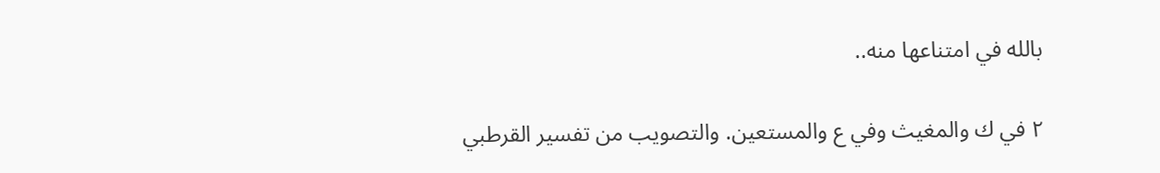بالله في امتناعها منه..

٢ في ك والمغيث وفي ع والمستعين. والتصويب من تفسير القرطبي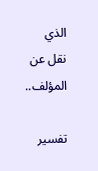الذي نقل عن المؤلف..

تفسير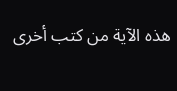هذه الآية من كتب أخرى